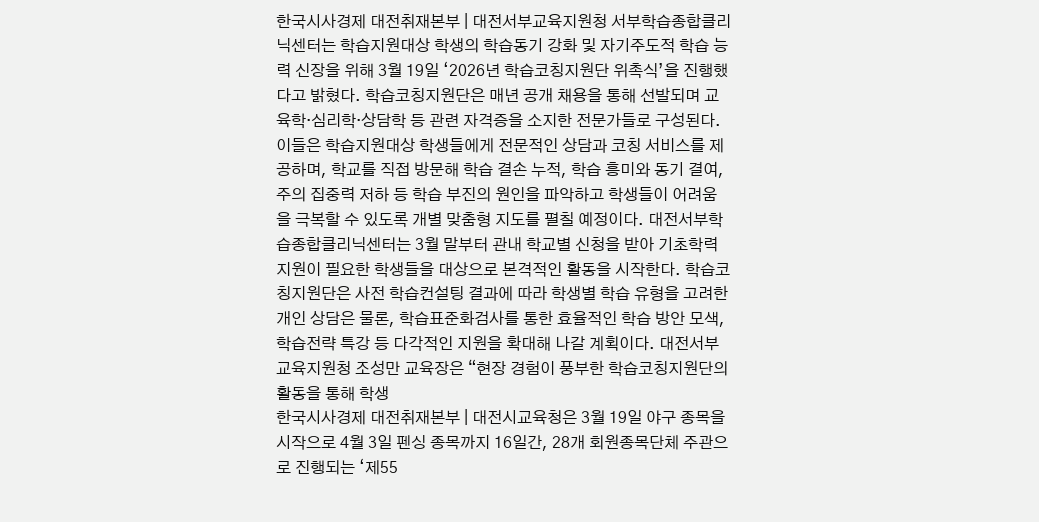한국시사경제 대전취재본부 | 대전서부교육지원청 서부학습종합클리닉센터는 학습지원대상 학생의 학습동기 강화 및 자기주도적 학습 능력 신장을 위해 3월 19일 ‘2026년 학습코칭지원단 위촉식’을 진행했다고 밝혔다. 학습코칭지원단은 매년 공개 채용을 통해 선발되며 교육학·심리학·상담학 등 관련 자격증을 소지한 전문가들로 구성된다. 이들은 학습지원대상 학생들에게 전문적인 상담과 코칭 서비스를 제공하며, 학교를 직접 방문해 학습 결손 누적, 학습 흥미와 동기 결여, 주의 집중력 저하 등 학습 부진의 원인을 파악하고 학생들이 어려움을 극복할 수 있도록 개별 맞춤형 지도를 펼칠 예정이다. 대전서부학습종합클리닉센터는 3월 말부터 관내 학교별 신청을 받아 기초학력 지원이 필요한 학생들을 대상으로 본격적인 활동을 시작한다. 학습코칭지원단은 사전 학습컨설팅 결과에 따라 학생별 학습 유형을 고려한 개인 상담은 물론, 학습표준화검사를 통한 효율적인 학습 방안 모색, 학습전략 특강 등 다각적인 지원을 확대해 나갈 계획이다. 대전서부교육지원청 조성만 교육장은 “현장 경험이 풍부한 학습코칭지원단의 활동을 통해 학생
한국시사경제 대전취재본부 | 대전시교육청은 3월 19일 야구 종목을 시작으로 4월 3일 펜싱 종목까지 16일간, 28개 회원종목단체 주관으로 진행되는 ‘제55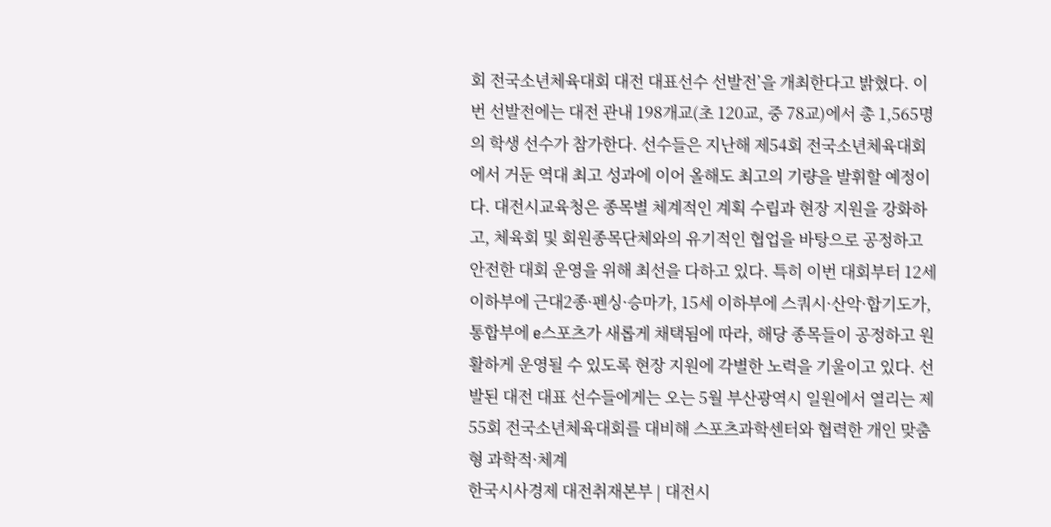회 전국소년체육대회 대전 대표선수 선발전’을 개최한다고 밝혔다. 이번 선발전에는 대전 관내 198개교(초 120교, 중 78교)에서 총 1,565명의 학생 선수가 참가한다. 선수들은 지난해 제54회 전국소년체육대회에서 거둔 역대 최고 성과에 이어 올해도 최고의 기량을 발휘할 예정이다. 대전시교육청은 종목별 체계적인 계획 수립과 현장 지원을 강화하고, 체육회 및 회원종목단체와의 유기적인 협업을 바탕으로 공정하고 안전한 대회 운영을 위해 최선을 다하고 있다. 특히 이번 대회부터 12세 이하부에 근대2종·펜싱·승마가, 15세 이하부에 스쿼시·산악·합기도가, 통합부에 e스포츠가 새롭게 채택됨에 따라, 해당 종목들이 공정하고 원활하게 운영될 수 있도록 현장 지원에 각별한 노력을 기울이고 있다. 선발된 대전 대표 선수들에게는 오는 5월 부산광역시 일원에서 열리는 제55회 전국소년체육대회를 대비해 스포츠과학센터와 협력한 개인 맞춤형 과학적·체계
한국시사경제 대전취재본부 | 대전시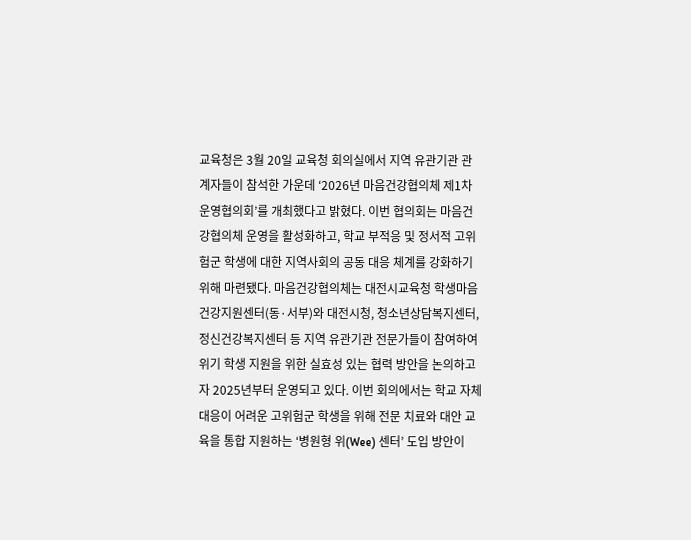교육청은 3월 20일 교육청 회의실에서 지역 유관기관 관계자들이 참석한 가운데 ‘2026년 마음건강협의체 제1차 운영협의회’를 개최했다고 밝혔다. 이번 협의회는 마음건강협의체 운영을 활성화하고, 학교 부적응 및 정서적 고위험군 학생에 대한 지역사회의 공동 대응 체계를 강화하기 위해 마련됐다. 마음건강협의체는 대전시교육청 학생마음건강지원센터(동·서부)와 대전시청, 청소년상담복지센터, 정신건강복지센터 등 지역 유관기관 전문가들이 참여하여 위기 학생 지원을 위한 실효성 있는 협력 방안을 논의하고자 2025년부터 운영되고 있다. 이번 회의에서는 학교 자체 대응이 어려운 고위험군 학생을 위해 전문 치료와 대안 교육을 통합 지원하는 ‘병원형 위(Wee) 센터’ 도입 방안이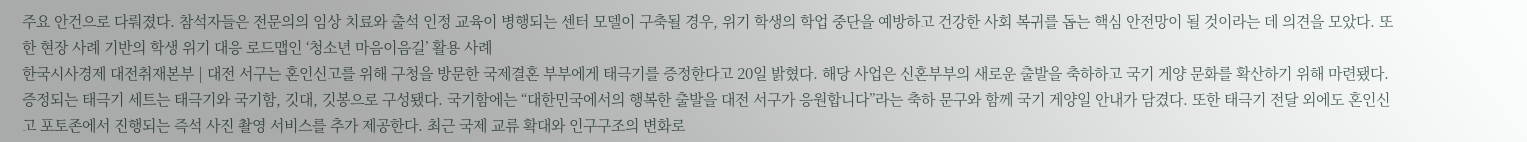주요 안건으로 다뤄졌다. 참석자들은 전문의의 임상 치료와 출석 인정 교육이 병행되는 센터 모델이 구축될 경우, 위기 학생의 학업 중단을 예방하고 건강한 사회 복귀를 돕는 핵심 안전망이 될 것이라는 데 의견을 모았다. 또한 현장 사례 기반의 학생 위기 대응 로드맵인 ‘청소년 마음이음길’ 활용 사례
한국시사경제 대전취재본부 | 대전 서구는 혼인신고를 위해 구청을 방문한 국제결혼 부부에게 태극기를 증정한다고 20일 밝혔다. 해당 사업은 신혼부부의 새로운 출발을 축하하고 국기 게양 문화를 확산하기 위해 마련됐다. 증정되는 태극기 세트는 태극기와 국기함, 깃대, 깃봉으로 구성됐다. 국기함에는 “대한민국에서의 행복한 출발을 대전 서구가 응원합니다”라는 축하 문구와 함께 국기 게양일 안내가 담겼다. 또한 태극기 전달 외에도 혼인신고 포토존에서 진행되는 즉석 사진 촬영 서비스를 추가 제공한다. 최근 국제 교류 확대와 인구구조의 변화로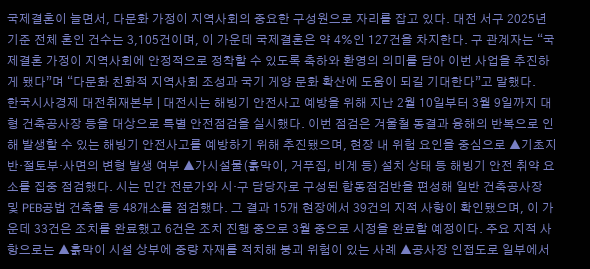국제결혼이 늘면서, 다문화 가정이 지역사회의 중요한 구성원으로 자리를 잡고 있다. 대전 서구 2025년 기준 전체 혼인 건수는 3,105건이며, 이 가운데 국제결혼은 약 4%인 127건을 차지한다. 구 관계자는 “국제결혼 가정이 지역사회에 안정적으로 정착할 수 있도록 축하와 환영의 의미를 담아 이번 사업을 추진하게 됐다”며 “다문화 친화적 지역사회 조성과 국기 게양 문화 확산에 도움이 되길 기대한다”고 말했다.
한국시사경제 대전취재본부 | 대전시는 해빙기 안전사고 예방을 위해 지난 2월 10일부터 3월 9일까지 대형 건축공사장 등을 대상으로 특별 안전점검을 실시했다. 이번 점검은 겨울철 동결과 융해의 반복으로 인해 발생할 수 있는 해빙기 안전사고를 예방하기 위해 추진됐으며, 현장 내 위험 요인을 중심으로 ▲기초지반·절토부·사면의 변형 발생 여부 ▲가시설물(흙막이, 거푸집, 비계 등) 설치 상태 등 해빙기 안전 취약 요소를 집중 점검했다. 시는 민간 전문가와 시·구 담당자로 구성된 합동점검반을 편성해 일반 건축공사장 및 PEB공법 건축물 등 48개소를 점검했다. 그 결과 15개 현장에서 39건의 지적 사항이 확인됐으며, 이 가운데 33건은 조치를 완료했고 6건은 조치 진행 중으로 3월 중으로 시정을 완료할 예정이다. 주요 지적 사항으로는 ▲흙막이 시설 상부에 중량 자재를 적치해 붕괴 위험이 있는 사례 ▲공사장 인접도로 일부에서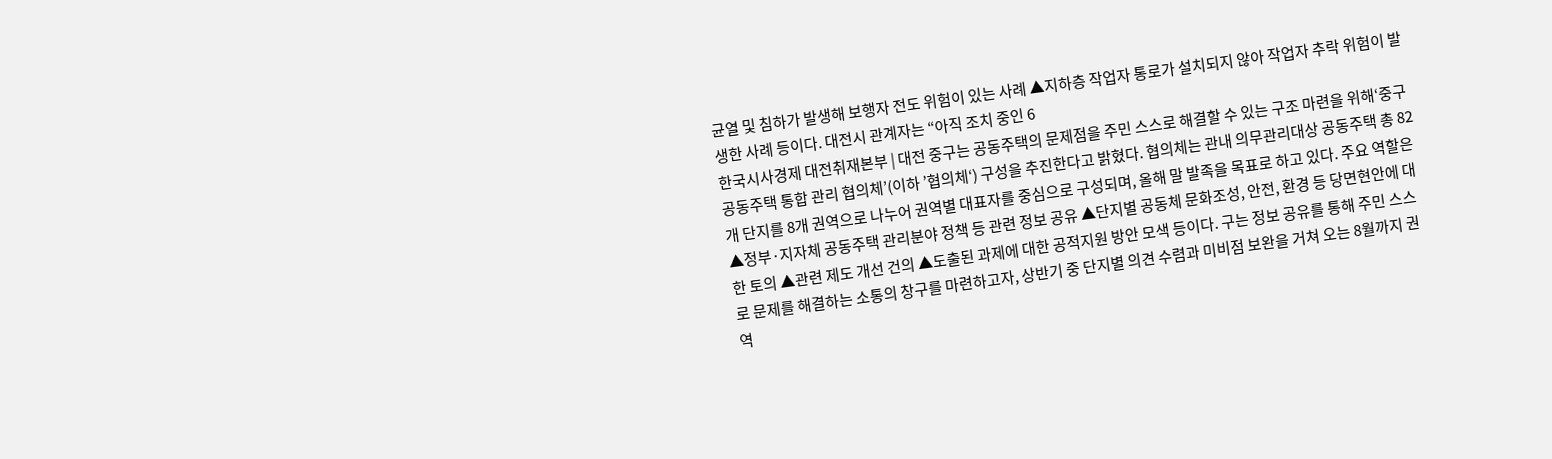균열 및 침하가 발생해 보행자 전도 위험이 있는 사례 ▲지하층 작업자 통로가 설치되지 않아 작업자 추락 위험이 발생한 사례 등이다. 대전시 관계자는 “아직 조치 중인 6
한국시사경제 대전취재본부 | 대전 중구는 공동주택의 문제점을 주민 스스로 해결할 수 있는 구조 마련을 위해‘중구 공동주택 통합 관리 협의체’(이하 ’협의체‘) 구성을 추진한다고 밝혔다. 협의체는 관내 의무관리대상 공동주택 총 82개 단지를 8개 권역으로 나누어 권역별 대표자를 중심으로 구성되며, 올해 말 발족을 목표로 하고 있다. 주요 역할은 ▲정부·지자체 공동주택 관리분야 정책 등 관련 정보 공유 ▲단지별 공동체 문화조성, 안전, 환경 등 당면현안에 대한 토의 ▲관련 제도 개선 건의 ▲도출된 과제에 대한 공적지원 방안 모색 등이다. 구는 정보 공유를 통해 주민 스스로 문제를 해결하는 소통의 창구를 마련하고자, 상반기 중 단지별 의견 수렴과 미비점 보완을 거쳐 오는 8월까지 권역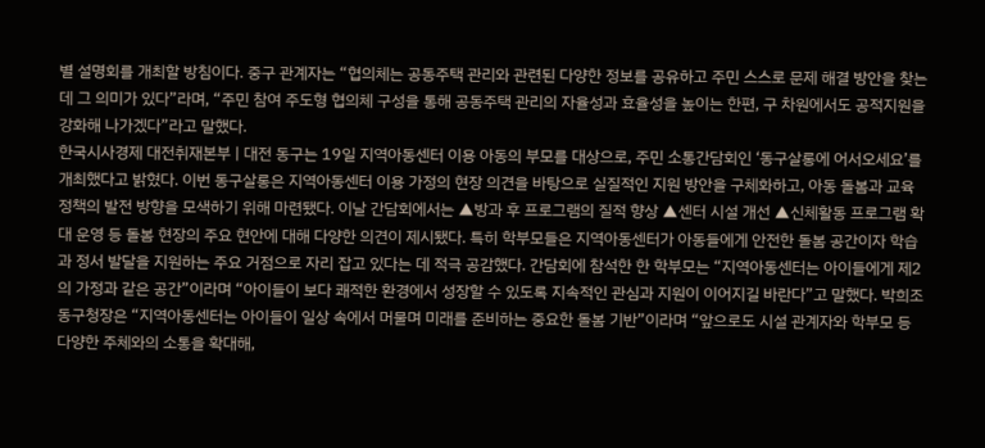별 설명회를 개최할 방침이다. 중구 관계자는 “협의체는 공동주택 관리와 관련된 다양한 정보를 공유하고 주민 스스로 문제 해결 방안을 찾는 데 그 의미가 있다”라며, “주민 참여 주도형 협의체 구성을 통해 공동주택 관리의 자율성과 효율성을 높이는 한편, 구 차원에서도 공적지원을 강화해 나가겠다”라고 말했다.
한국시사경제 대전취재본부 | 대전 동구는 19일 지역아동센터 이용 아동의 부모를 대상으로, 주민 소통간담회인 ‘동구살롱에 어서오세요’를 개최했다고 밝혔다. 이번 동구살롱은 지역아동센터 이용 가정의 현장 의견을 바탕으로 실질적인 지원 방안을 구체화하고, 아동 돌봄과 교육 정책의 발전 방향을 모색하기 위해 마련됐다. 이날 간담회에서는 ▲방과 후 프로그램의 질적 향상 ▲센터 시설 개선 ▲신체활동 프로그램 확대 운영 등 돌봄 현장의 주요 현안에 대해 다양한 의견이 제시됐다. 특히 학부모들은 지역아동센터가 아동들에게 안전한 돌봄 공간이자 학습과 정서 발달을 지원하는 주요 거점으로 자리 잡고 있다는 데 적극 공감했다. 간담회에 참석한 한 학부모는 “지역아동센터는 아이들에게 제2의 가정과 같은 공간”이라며 “아이들이 보다 쾌적한 환경에서 성장할 수 있도록 지속적인 관심과 지원이 이어지길 바란다”고 말했다. 박희조 동구청장은 “지역아동센터는 아이들이 일상 속에서 머물며 미래를 준비하는 중요한 돌봄 기반”이라며 “앞으로도 시설 관계자와 학부모 등 다양한 주체와의 소통을 확대해,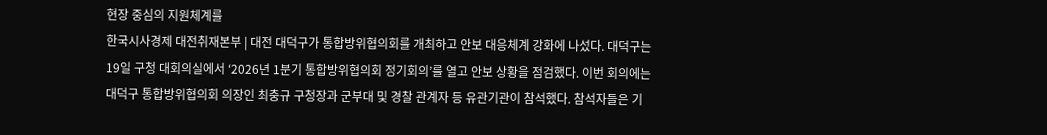현장 중심의 지원체계를
한국시사경제 대전취재본부 | 대전 대덕구가 통합방위협의회를 개최하고 안보 대응체계 강화에 나섰다. 대덕구는 19일 구청 대회의실에서 ‘2026년 1분기 통합방위협의회 정기회의’를 열고 안보 상황을 점검했다. 이번 회의에는 대덕구 통합방위협의회 의장인 최충규 구청장과 군부대 및 경찰 관계자 등 유관기관이 참석했다. 참석자들은 기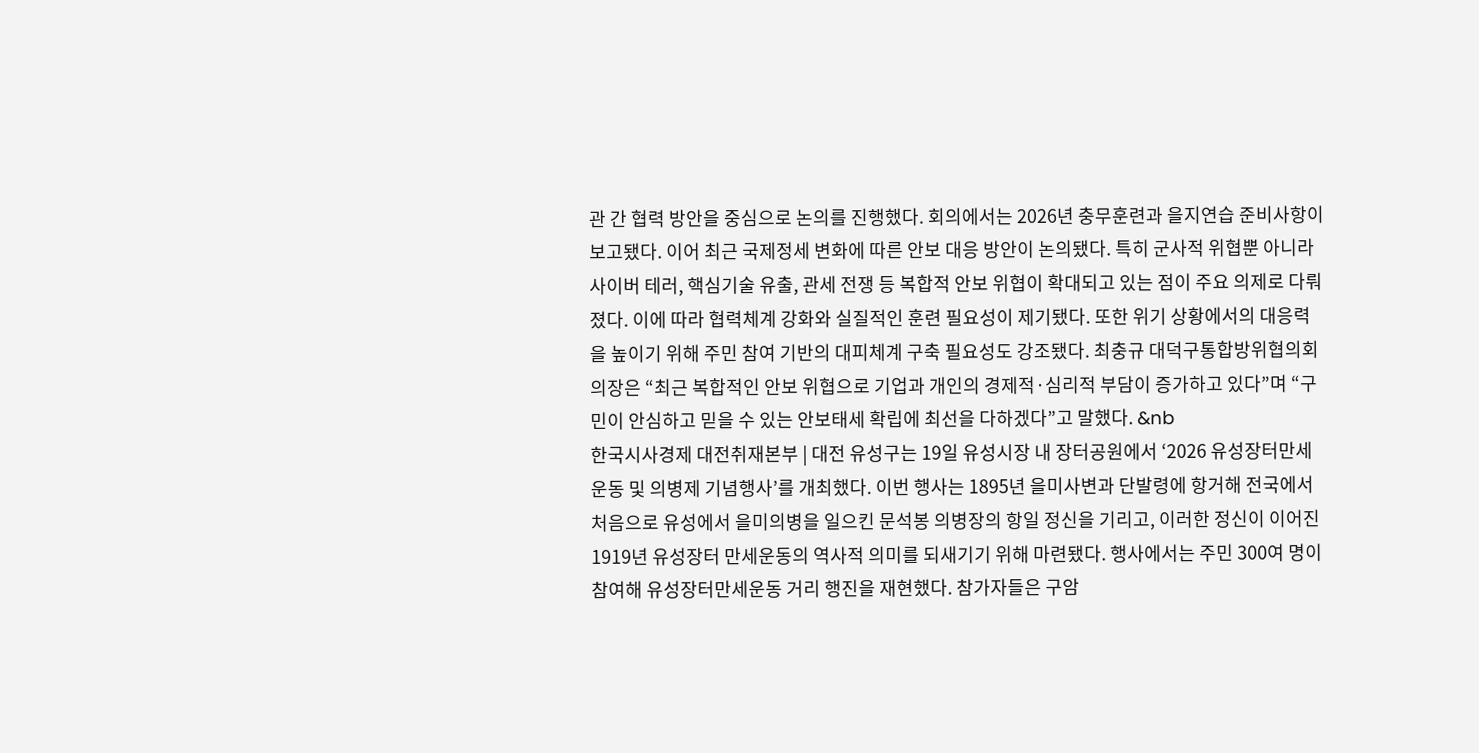관 간 협력 방안을 중심으로 논의를 진행했다. 회의에서는 2026년 충무훈련과 을지연습 준비사항이 보고됐다. 이어 최근 국제정세 변화에 따른 안보 대응 방안이 논의됐다. 특히 군사적 위협뿐 아니라 사이버 테러, 핵심기술 유출, 관세 전쟁 등 복합적 안보 위협이 확대되고 있는 점이 주요 의제로 다뤄졌다. 이에 따라 협력체계 강화와 실질적인 훈련 필요성이 제기됐다. 또한 위기 상황에서의 대응력을 높이기 위해 주민 참여 기반의 대피체계 구축 필요성도 강조됐다. 최충규 대덕구통합방위협의회 의장은 “최근 복합적인 안보 위협으로 기업과 개인의 경제적·심리적 부담이 증가하고 있다”며 “구민이 안심하고 믿을 수 있는 안보태세 확립에 최선을 다하겠다”고 말했다. &nb
한국시사경제 대전취재본부 | 대전 유성구는 19일 유성시장 내 장터공원에서 ‘2026 유성장터만세운동 및 의병제 기념행사’를 개최했다. 이번 행사는 1895년 을미사변과 단발령에 항거해 전국에서 처음으로 유성에서 을미의병을 일으킨 문석봉 의병장의 항일 정신을 기리고, 이러한 정신이 이어진 1919년 유성장터 만세운동의 역사적 의미를 되새기기 위해 마련됐다. 행사에서는 주민 300여 명이 참여해 유성장터만세운동 거리 행진을 재현했다. 참가자들은 구암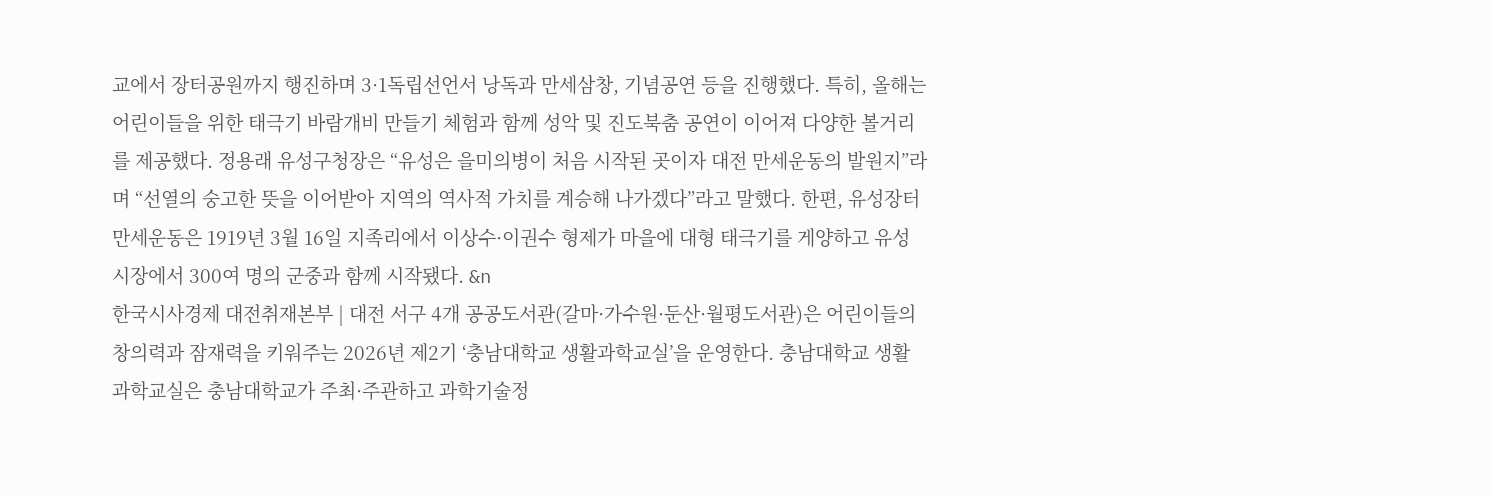교에서 장터공원까지 행진하며 3·1독립선언서 낭독과 만세삼창, 기념공연 등을 진행했다. 특히, 올해는 어린이들을 위한 태극기 바람개비 만들기 체험과 함께 성악 및 진도북춤 공연이 이어져 다양한 볼거리를 제공했다. 정용래 유성구청장은 “유성은 을미의병이 처음 시작된 곳이자 대전 만세운동의 발원지”라며 “선열의 숭고한 뜻을 이어받아 지역의 역사적 가치를 계승해 나가겠다”라고 말했다. 한편, 유성장터 만세운동은 1919년 3월 16일 지족리에서 이상수·이권수 형제가 마을에 대형 태극기를 게양하고 유성시장에서 300여 명의 군중과 함께 시작됐다. &n
한국시사경제 대전취재본부 | 대전 서구 4개 공공도서관(갈마·가수원·둔산·월평도서관)은 어린이들의 창의력과 잠재력을 키워주는 2026년 제2기 ‘충남대학교 생활과학교실’을 운영한다. 충남대학교 생활과학교실은 충남대학교가 주최·주관하고 과학기술정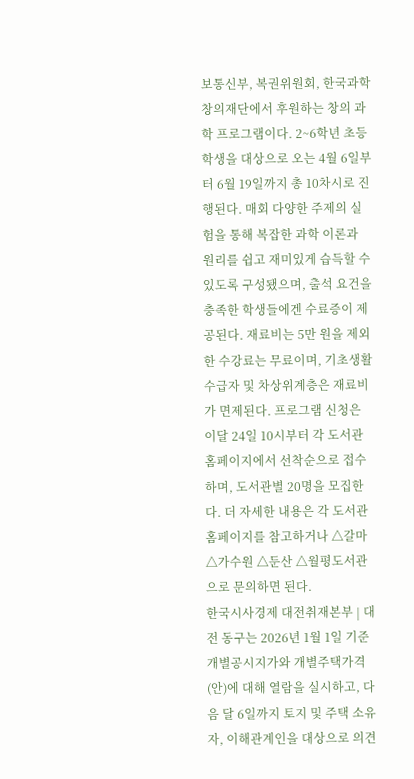보통신부, 복권위원회, 한국과학창의재단에서 후원하는 창의 과학 프로그램이다. 2~6학년 초등학생을 대상으로 오는 4월 6일부터 6월 19일까지 총 10차시로 진행된다. 매회 다양한 주제의 실험을 통해 복잡한 과학 이론과 원리를 쉽고 재미있게 습득할 수 있도록 구성됐으며, 출석 요건을 충족한 학생들에겐 수료증이 제공된다. 재료비는 5만 원을 제외한 수강료는 무료이며, 기초생활수급자 및 차상위계층은 재료비가 면제된다. 프로그램 신청은 이달 24일 10시부터 각 도서관 홈페이지에서 선착순으로 접수하며, 도서관별 20명을 모집한다. 더 자세한 내용은 각 도서관 홈페이지를 참고하거나 △갈마 △가수원 △둔산 △월평도서관으로 문의하면 된다.
한국시사경제 대전취재본부 | 대전 동구는 2026년 1월 1일 기준 개별공시지가와 개별주택가격(안)에 대해 열람을 실시하고, 다음 달 6일까지 토지 및 주택 소유자, 이해관계인을 대상으로 의견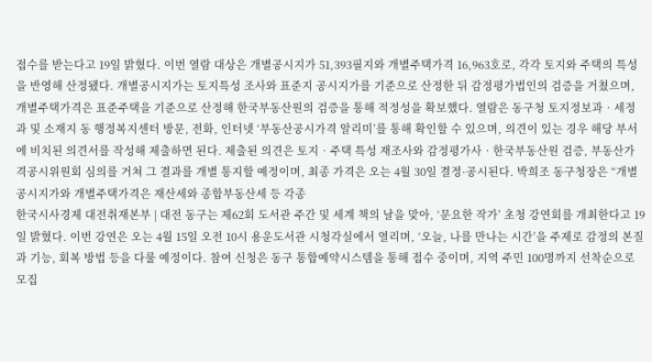접수를 받는다고 19일 밝혔다. 이번 열람 대상은 개별공시지가 51,393필지와 개별주택가격 16,963호로, 각각 토지와 주택의 특성을 반영해 산정됐다. 개별공시지가는 토지특성 조사와 표준지 공시지가를 기준으로 산정한 뒤 감정평가법인의 검증을 거쳤으며, 개별주택가격은 표준주택을 기준으로 산정해 한국부동산원의 검증을 통해 적정성을 확보했다. 열람은 동구청 토지정보과‧세정과 및 소재지 동 행정복지센터 방문, 전화, 인터넷 ‘부동산공시가격 알리미’를 통해 확인할 수 있으며, 의견이 있는 경우 해당 부서에 비치된 의견서를 작성해 제출하면 된다. 제출된 의견은 토지‧주택 특성 재조사와 감정평가사‧한국부동산원 검증, 부동산가격공시위원회 심의를 거쳐 그 결과를 개별 통지할 예정이며, 최종 가격은 오는 4월 30일 결정·공시된다. 박희조 동구청장은 “개별공시지가와 개별주택가격은 재산세와 종합부동산세 등 각종
한국시사경제 대전취재본부 | 대전 동구는 제62회 도서관 주간 및 세계 책의 날을 맞아, ‘문요한 작가’ 초청 강연회를 개최한다고 19일 밝혔다. 이번 강연은 오는 4월 15일 오전 10시 용운도서관 시청각실에서 열리며, ‘오늘, 나를 만나는 시간’을 주제로 감정의 본질과 기능, 회복 방법 등을 다룰 예정이다. 참여 신청은 동구 통합예약시스템을 통해 접수 중이며, 지역 주민 100명까지 선착순으로 모집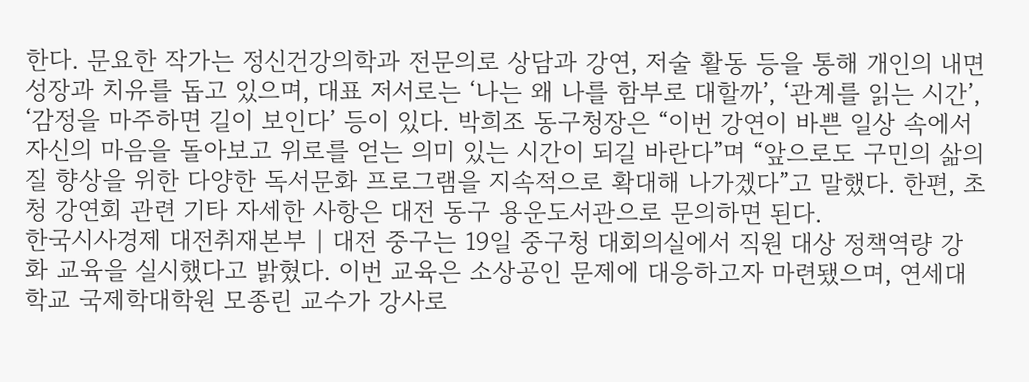한다. 문요한 작가는 정신건강의학과 전문의로 상담과 강연, 저술 활동 등을 통해 개인의 내면 성장과 치유를 돕고 있으며, 대표 저서로는 ‘나는 왜 나를 함부로 대할까’, ‘관계를 읽는 시간’, ‘감정을 마주하면 길이 보인다’ 등이 있다. 박희조 동구청장은 “이번 강연이 바쁜 일상 속에서 자신의 마음을 돌아보고 위로를 얻는 의미 있는 시간이 되길 바란다”며 “앞으로도 구민의 삶의 질 향상을 위한 다양한 독서문화 프로그램을 지속적으로 확대해 나가겠다”고 말했다. 한편, 초청 강연회 관련 기타 자세한 사항은 대전 동구 용운도서관으로 문의하면 된다.
한국시사경제 대전취재본부 | 대전 중구는 19일 중구청 대회의실에서 직원 대상 정책역량 강화 교육을 실시했다고 밝혔다. 이번 교육은 소상공인 문제에 대응하고자 마련됐으며, 연세대학교 국제학대학원 모종린 교수가 강사로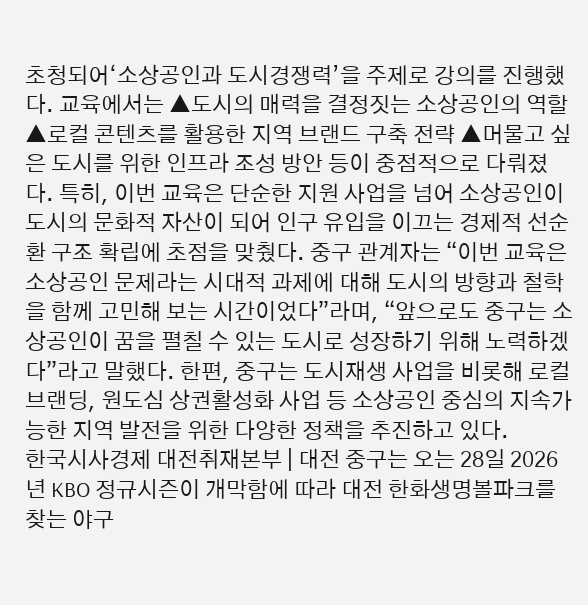초청되어‘소상공인과 도시경쟁력’을 주제로 강의를 진행했다. 교육에서는 ▲도시의 매력을 결정짓는 소상공인의 역할 ▲로컬 콘텐츠를 활용한 지역 브랜드 구축 전략 ▲머물고 싶은 도시를 위한 인프라 조성 방안 등이 중점적으로 다뤄졌다. 특히, 이번 교육은 단순한 지원 사업을 넘어 소상공인이 도시의 문화적 자산이 되어 인구 유입을 이끄는 경제적 선순환 구조 확립에 초점을 맞췄다. 중구 관계자는 “이번 교육은 소상공인 문제라는 시대적 과제에 대해 도시의 방향과 철학을 함께 고민해 보는 시간이었다”라며, “앞으로도 중구는 소상공인이 꿈을 펼칠 수 있는 도시로 성장하기 위해 노력하겠다”라고 말했다. 한편, 중구는 도시재생 사업을 비롯해 로컬브랜딩, 원도심 상권활성화 사업 등 소상공인 중심의 지속가능한 지역 발전을 위한 다양한 정책을 추진하고 있다.
한국시사경제 대전취재본부 | 대전 중구는 오는 28일 2026년 KBO 정규시즌이 개막함에 따라 대전 한화생명볼파크를 찾는 야구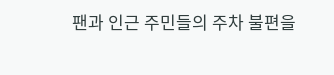팬과 인근 주민들의 주차 불편을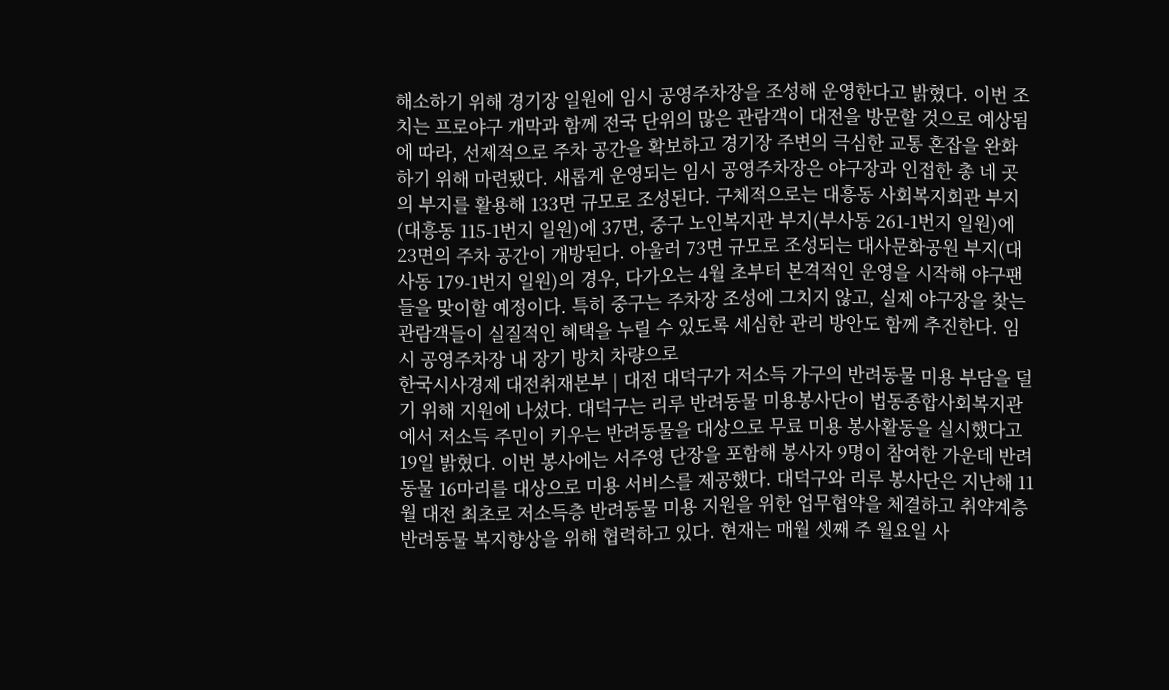해소하기 위해 경기장 일원에 임시 공영주차장을 조성해 운영한다고 밝혔다. 이번 조치는 프로야구 개막과 함께 전국 단위의 많은 관람객이 대전을 방문할 것으로 예상됨에 따라, 선제적으로 주차 공간을 확보하고 경기장 주변의 극심한 교통 혼잡을 완화하기 위해 마련됐다. 새롭게 운영되는 임시 공영주차장은 야구장과 인접한 총 네 곳의 부지를 활용해 133면 규모로 조성된다. 구체적으로는 대흥동 사회복지회관 부지(대흥동 115-1번지 일원)에 37면, 중구 노인복지관 부지(부사동 261-1번지 일원)에 23면의 주차 공간이 개방된다. 아울러 73면 규모로 조성되는 대사문화공원 부지(대사동 179-1번지 일원)의 경우, 다가오는 4월 초부터 본격적인 운영을 시작해 야구팬들을 맞이할 예정이다. 특히 중구는 주차장 조성에 그치지 않고, 실제 야구장을 찾는 관람객들이 실질적인 혜택을 누릴 수 있도록 세심한 관리 방안도 함께 추진한다. 임시 공영주차장 내 장기 방치 차량으로
한국시사경제 대전취재본부 | 대전 대덕구가 저소득 가구의 반려동물 미용 부담을 덜기 위해 지원에 나섰다. 대덕구는 리루 반려동물 미용봉사단이 법동종합사회복지관에서 저소득 주민이 키우는 반려동물을 대상으로 무료 미용 봉사활동을 실시했다고 19일 밝혔다. 이번 봉사에는 서주영 단장을 포함해 봉사자 9명이 참여한 가운데 반려동물 16마리를 대상으로 미용 서비스를 제공했다. 대덕구와 리루 봉사단은 지난해 11월 대전 최초로 저소득층 반려동물 미용 지원을 위한 업무협약을 체결하고 취약계층 반려동물 복지향상을 위해 협력하고 있다. 현재는 매월 셋째 주 월요일 사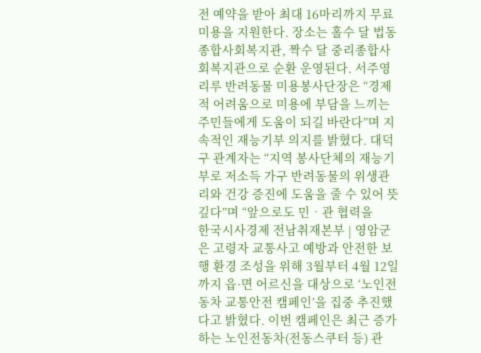전 예약을 받아 최대 16마리까지 무료 미용을 지원한다. 장소는 홀수 달 법동종합사회복지관, 짝수 달 중리종합사회복지관으로 순환 운영된다. 서주영 리루 반려동물 미용봉사단장은 “경제적 어려움으로 미용에 부담을 느끼는 주민들에게 도움이 되길 바란다”며 지속적인 재능기부 의지를 밝혔다. 대덕구 관계자는 “지역 봉사단체의 재능기부로 저소득 가구 반려동물의 위생관리와 건강 증진에 도움을 줄 수 있어 뜻깊다”며 “앞으로도 민‧관 협력을
한국시사경제 전남취재본부 | 영암군은 고령자 교통사고 예방과 안전한 보행 환경 조성을 위해 3월부터 4월 12일까지 읍·면 어르신을 대상으로 ‘노인전동차 교통안전 캠페인’을 집중 추진했다고 밝혔다. 이번 캠페인은 최근 증가하는 노인전동차(전동스쿠터 등) 관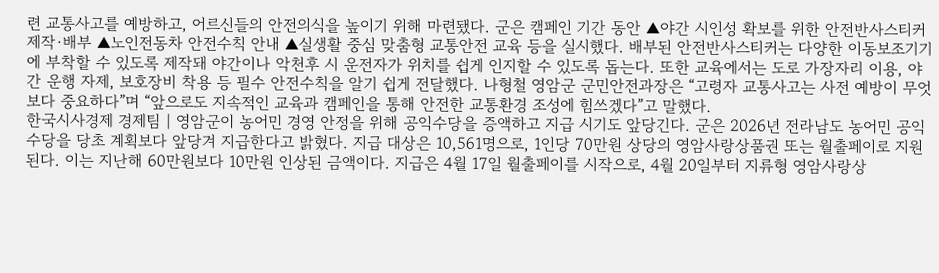련 교통사고를 예방하고, 어르신들의 안전의식을 높이기 위해 마련됐다. 군은 캠페인 기간 동안 ▲야간 시인성 확보를 위한 안전반사스티커 제작·배부 ▲노인전동차 안전수칙 안내 ▲실생활 중심 맞춤형 교통안전 교육 등을 실시했다. 배부된 안전반사스티커는 다양한 이동보조기기에 부착할 수 있도록 제작돼 야간이나 악천후 시 운전자가 위치를 쉽게 인지할 수 있도록 돕는다. 또한 교육에서는 도로 가장자리 이용, 야간 운행 자제, 보호장비 착용 등 필수 안전수칙을 알기 쉽게 전달했다. 나형철 영암군 군민안전과장은 “고령자 교통사고는 사전 예방이 무엇보다 중요하다”며 “앞으로도 지속적인 교육과 캠페인을 통해 안전한 교통환경 조성에 힘쓰겠다”고 말했다.
한국시사경제 경제팀 | 영암군이 농어민 경영 안정을 위해 공익수당을 증액하고 지급 시기도 앞당긴다. 군은 2026년 전라남도 농어민 공익수당을 당초 계획보다 앞당겨 지급한다고 밝혔다. 지급 대상은 10,561명으로, 1인당 70만원 상당의 영암사랑상품권 또는 월출페이로 지원된다. 이는 지난해 60만원보다 10만원 인상된 금액이다. 지급은 4월 17일 월출페이를 시작으로, 4월 20일부터 지류형 영암사랑상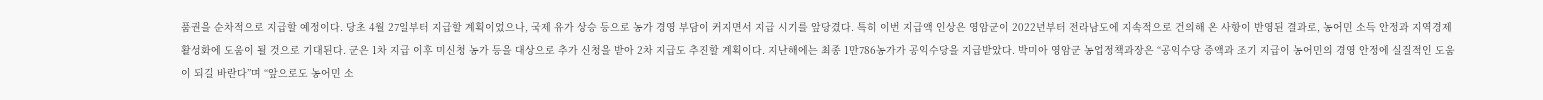품권을 순차적으로 지급할 예정이다. 당초 4월 27일부터 지급할 계획이었으나, 국제 유가 상승 등으로 농가 경영 부담이 커지면서 지급 시기를 앞당겼다. 특히 이번 지급액 인상은 영암군이 2022년부터 전라남도에 지속적으로 건의해 온 사항이 반영된 결과로, 농어민 소득 안정과 지역경제 활성화에 도움이 될 것으로 기대된다. 군은 1차 지급 이후 미신청 농가 등을 대상으로 추가 신청을 받아 2차 지급도 추진할 계획이다. 지난해에는 최종 1만786농가가 공익수당을 지급받았다. 박미아 영암군 농업정책과장은 “공익수당 증액과 조기 지급이 농어민의 경영 안정에 실질적인 도움이 되길 바란다”며 “앞으로도 농어민 소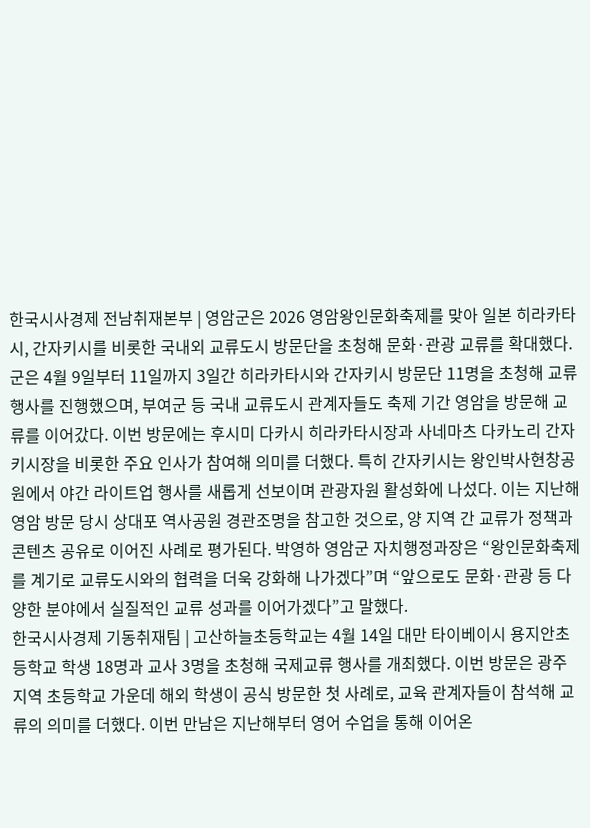한국시사경제 전남취재본부 | 영암군은 2026 영암왕인문화축제를 맞아 일본 히라카타시, 간자키시를 비롯한 국내외 교류도시 방문단을 초청해 문화·관광 교류를 확대했다. 군은 4월 9일부터 11일까지 3일간 히라카타시와 간자키시 방문단 11명을 초청해 교류 행사를 진행했으며, 부여군 등 국내 교류도시 관계자들도 축제 기간 영암을 방문해 교류를 이어갔다. 이번 방문에는 후시미 다카시 히라카타시장과 사네마츠 다카노리 간자키시장을 비롯한 주요 인사가 참여해 의미를 더했다. 특히 간자키시는 왕인박사현창공원에서 야간 라이트업 행사를 새롭게 선보이며 관광자원 활성화에 나섰다. 이는 지난해 영암 방문 당시 상대포 역사공원 경관조명을 참고한 것으로, 양 지역 간 교류가 정책과 콘텐츠 공유로 이어진 사례로 평가된다. 박영하 영암군 자치행정과장은 “왕인문화축제를 계기로 교류도시와의 협력을 더욱 강화해 나가겠다”며 “앞으로도 문화·관광 등 다양한 분야에서 실질적인 교류 성과를 이어가겠다”고 말했다.
한국시사경제 기동취재팀 | 고산하늘초등학교는 4월 14일 대만 타이베이시 용지안초등학교 학생 18명과 교사 3명을 초청해 국제교류 행사를 개최했다. 이번 방문은 광주 지역 초등학교 가운데 해외 학생이 공식 방문한 첫 사례로, 교육 관계자들이 참석해 교류의 의미를 더했다. 이번 만남은 지난해부터 영어 수업을 통해 이어온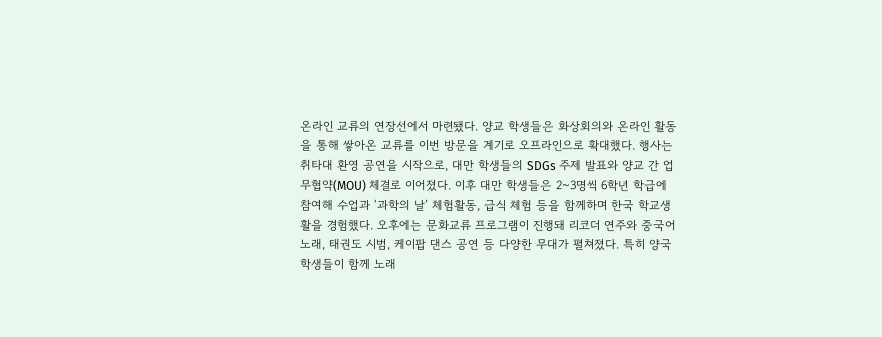온라인 교류의 연장선에서 마련됐다. 양교 학생들은 화상회의와 온라인 활동을 통해 쌓아온 교류를 이번 방문을 계기로 오프라인으로 확대했다. 행사는 취타대 환영 공연을 시작으로, 대만 학생들의 SDGs 주제 발표와 양교 간 업무협약(MOU) 체결로 이어졌다. 이후 대만 학생들은 2~3명씩 6학년 학급에 참여해 수업과 ‘과학의 날’ 체험활동, 급식 체험 등을 함께하며 한국 학교생활을 경험했다. 오후에는 문화교류 프로그램이 진행돼 리코더 연주와 중국어 노래, 태권도 시범, 케이팝 댄스 공연 등 다양한 무대가 펼쳐졌다. 특히 양국 학생들이 함께 노래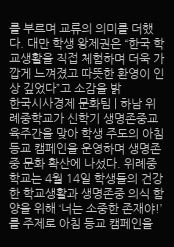를 부르며 교류의 의미를 더했다. 대만 학생 왕제권은 “한국 학교생활을 직접 체험하며 더욱 가깝게 느껴졌고 따뜻한 환영이 인상 깊었다”고 소감을 밝
한국시사경제 문화팀 | 하남 위례중학교가 신학기 생명존중교육주간을 맞아 학생 주도의 아침 등교 캠페인을 운영하며 생명존중 문화 확산에 나섰다. 위례중학교는 4월 14일 학생들의 건강한 학교생활과 생명존중 의식 함양을 위해 ‘너는 소중한 존재야!’를 주제로 아침 등교 캠페인을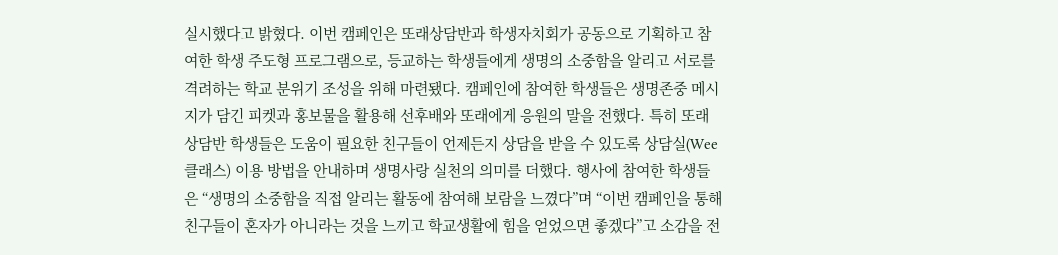실시했다고 밝혔다. 이번 캠페인은 또래상담반과 학생자치회가 공동으로 기획하고 참여한 학생 주도형 프로그램으로, 등교하는 학생들에게 생명의 소중함을 알리고 서로를 격려하는 학교 분위기 조성을 위해 마련됐다. 캠페인에 참여한 학생들은 생명존중 메시지가 담긴 피켓과 홍보물을 활용해 선후배와 또래에게 응원의 말을 전했다. 특히 또래상담반 학생들은 도움이 필요한 친구들이 언제든지 상담을 받을 수 있도록 상담실(Wee클래스) 이용 방법을 안내하며 생명사랑 실천의 의미를 더했다. 행사에 참여한 학생들은 “생명의 소중함을 직접 알리는 활동에 참여해 보람을 느꼈다”며 “이번 캠페인을 통해 친구들이 혼자가 아니라는 것을 느끼고 학교생활에 힘을 얻었으면 좋겠다”고 소감을 전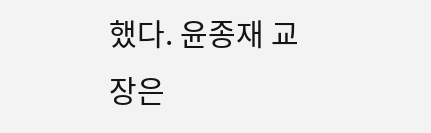했다. 윤종재 교장은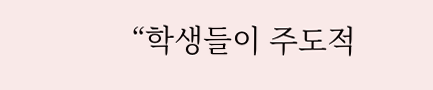“학생들이 주도적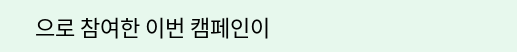으로 참여한 이번 캠페인이